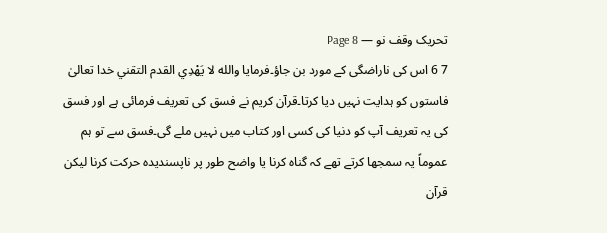تحریک وقف نو — Page 8
7 6 اس کی ناراضگی کے مورد بن جاؤ۔فرمایا والله لا يَهْدِي القدم التقني خدا تعالیٰ فاستوں کو ہدایت نہیں دیا کرتا۔قرآن کریم نے فسق کی تعریف فرمائی ہے اور فسق کی یہ تعریف آپ کو دنیا کی کسی اور کتاب میں نہیں ملے گی۔فسق سے تو ہم عموماً یہ سمجھا کرتے تھے کہ گناہ کرنا یا واضح طور پر ناپسندیدہ حرکت کرنا لیکن قرآن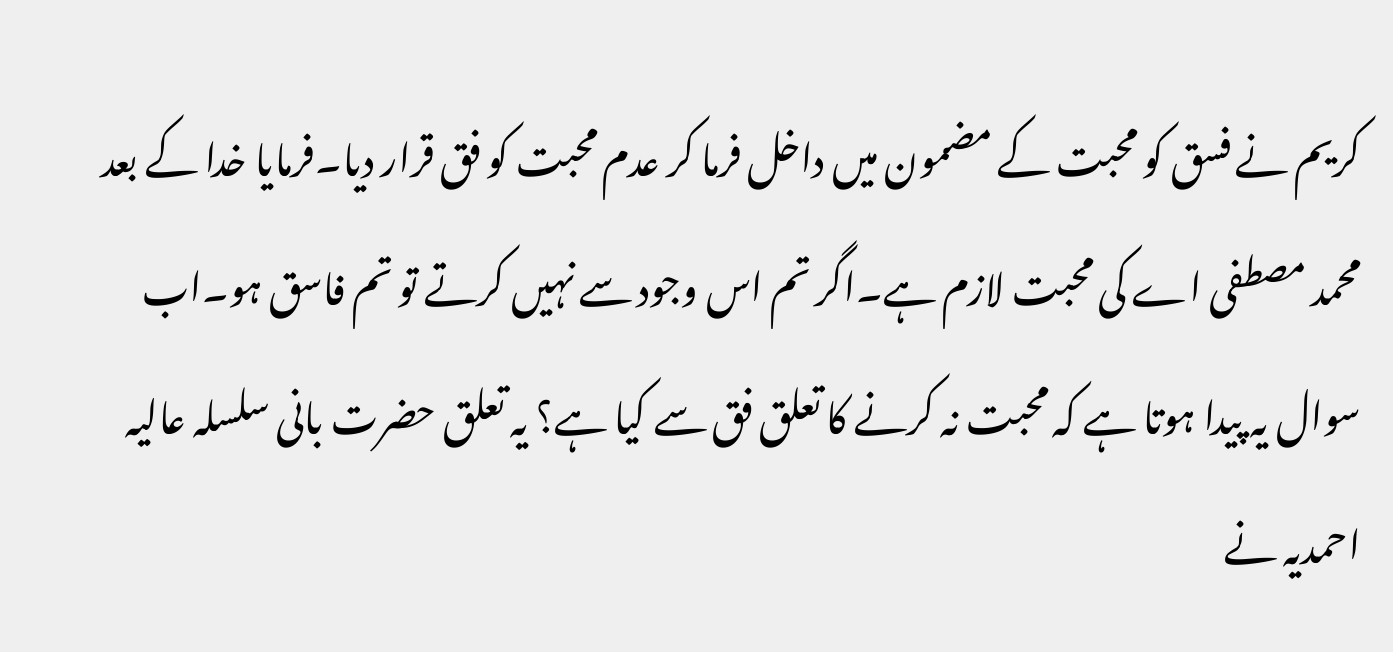کریم نے فسق کو محبت کے مضمون میں داخل فرما کر عدم محبت کو فق قرار دیا۔فرمایا خدا کے بعد محمد مصطفی اے کی محبت لازم ہے۔اگر تم اس وجود سے نہیں کرتے تو تم فاسق ہو۔اب سوال یہ پیدا ہوتا ہے کہ محبت نہ کرنے کا تعلق فق سے کیا ہے؟ یہ تعلق حضرت بانی سلسلہ عالیہ احمدیہ نے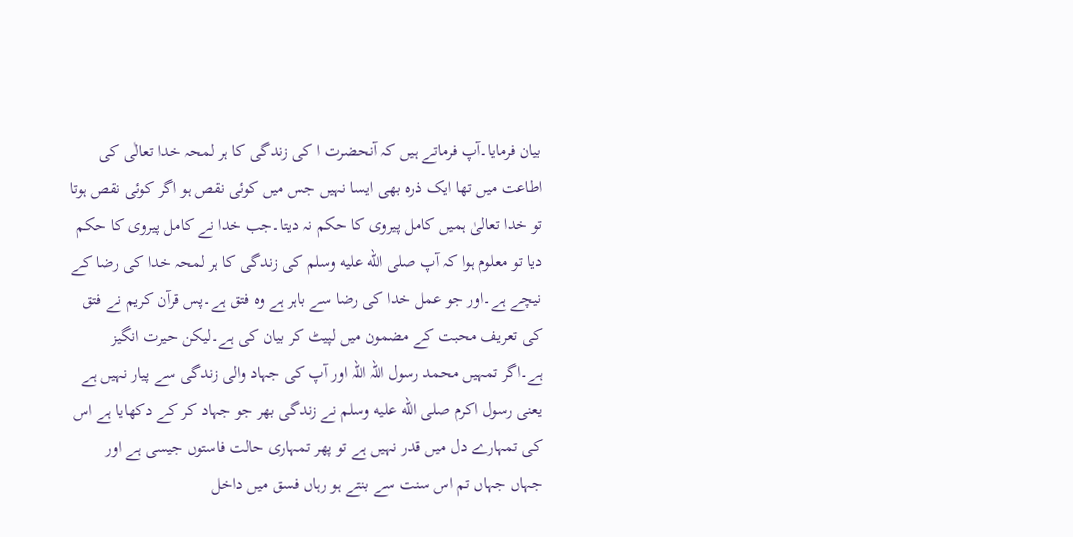بیان فرمایا۔آپ فرماتے ہیں کہ آنحضرت ا کی زندگی کا ہر لمحہ خدا تعالٰی کی اطاعت میں تھا ایک ذرہ بھی ایسا نہیں جس میں کوئی نقص ہو اگر کوئی نقص ہوتا تو خدا تعالیٰ ہمیں کامل پیروی کا حکم نہ دیتا۔جب خدا نے کامل پیروی کا حکم دیا تو معلوم ہوا کہ آپ صلى الله عليه وسلم کی زندگی کا ہر لمحہ خدا کی رضا کے نیچے ہے۔اور جو عمل خدا کی رضا سے باہر ہے وہ فتق ہے۔پس قرآن کریم نے فتق کی تعریف محبت کے مضمون میں لپیٹ کر بیان کی ہے۔لیکن حیرت انگیز ہے۔اگر تمہیں محمد رسول اللہ اللہ اور آپ کی جہاد والی زندگی سے پیار نہیں ہے یعنی رسول اکرم صلى الله عليه وسلم نے زندگی بھر جو جہاد کر کے دکھایا ہے اس کی تمہارے دل میں قدر نہیں ہے تو پھر تمہاری حالت فاستوں جیسی ہے اور جہاں جہاں تم اس سنت سے بنتے ہو رہاں فسق میں داخل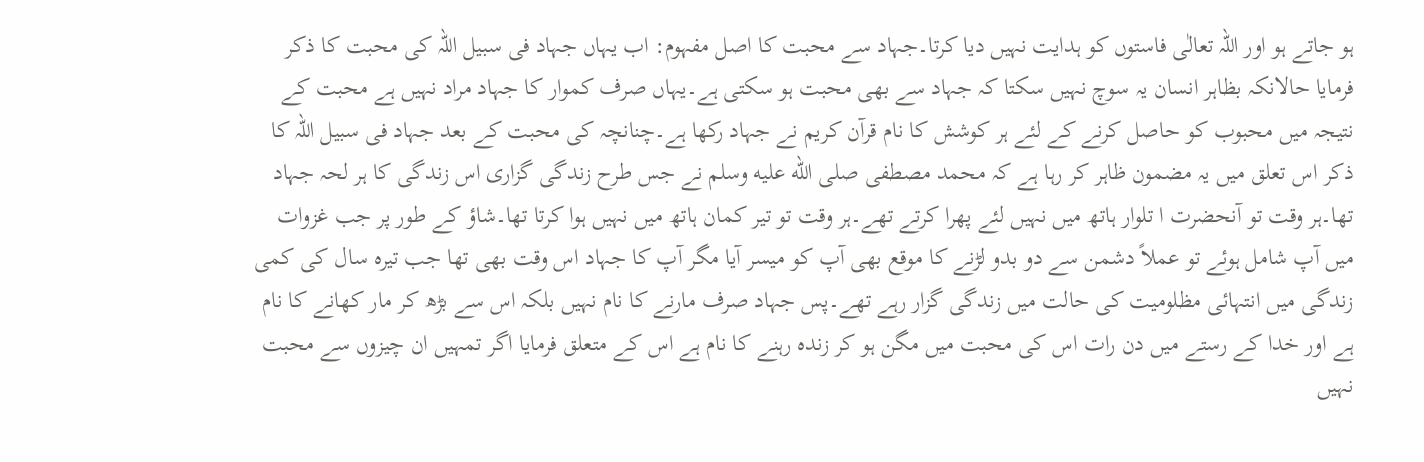ہو جاتے ہو اور اللہ تعالٰی فاستوں کو ہدایت نہیں دیا کرتا۔جہاد سے محبت کا اصل مفہوم: اب یہاں جہاد فی سبیل اللہ کی محبت کا ذکر فرمایا حالانکہ بظاہر انسان یہ سوچ نہیں سکتا کہ جہاد سے بھی محبت ہو سکتی ہے۔یہاں صرف کموار کا جہاد مراد نہیں ہے محبت کے نتیجہ میں محبوب کو حاصل کرنے کے لئے ہر کوشش کا نام قرآن کریم نے جہاد رکھا ہے۔چنانچہ کی محبت کے بعد جہاد فی سبیل اللہ کا ذکر اس تعلق میں یہ مضمون ظاہر کر رہا ہے کہ محمد مصطفی صلى الله عليه وسلم نے جس طرح زندگی گزاری اس زندگی کا ہر لحہ جہاد تھا۔ہر وقت تو آنحضرت ا تلوار ہاتھ میں نہیں لئے پھرا کرتے تھے۔ہر وقت تو تیر کمان ہاتھ میں نہیں ہوا کرتا تھا۔شاؤ کے طور پر جب غزوات میں آپ شامل ہوئے تو عملاً دشمن سے دو بدو لڑنے کا موقع بھی آپ کو میسر آیا مگر آپ کا جہاد اس وقت بھی تھا جب تیرہ سال کی کمی زندگی میں انتہائی مظلومیت کی حالت میں زندگی گزار رہے تھے۔پس جہاد صرف مارنے کا نام نہیں بلکہ اس سے بڑھ کر مار کھانے کا نام ہے اور خدا کے رستے میں دن رات اس کی محبت میں مگن ہو کر زندہ رہنے کا نام ہے اس کے متعلق فرمایا اگر تمہیں ان چیزوں سے محبت نہیں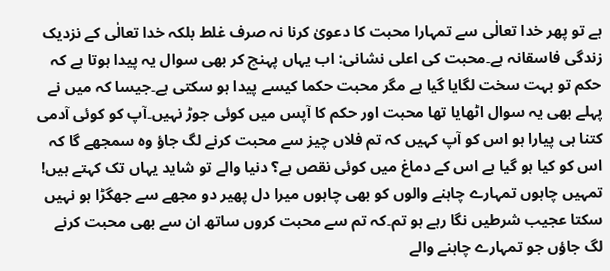ہے تو پھر خدا تعالٰی سے تمہارا محبت کا دعویٰ کرنا نہ صرف غلط بلکہ خدا تعالٰی کے نزدیک زندگی فاسقانہ ہے۔محبت کی اعلی نشانی: اب یہاں پہنچ کر بھی سوال یہ پیدا ہوتا ہے کہ حکم تو بہت سخت لگایا گیا ہے مگر محبت حکما کیسے پیدا ہو سکتی ہے۔جیسا کہ میں نے پہلے بھی یہ سوال اٹھایا تھا محبت اور حکم کا آپس میں کوئی جوڑ نہیں۔آپ کو کوئی آدمی کتنا ہی پیارا ہو اس کو آپ کہیں کہ تم فلاں چیز سے محبت کرنے لگ جاؤ وہ سمجھے گا کہ اس کو کیا ہو گیا ہے اس کے دماغ میں کوئی نقص ہے؟ دنیا والے تو شاید یہاں تک کہتے ہیں! تمہیں چاہوں تمہارے چاہنے والوں کو بھی چاہوں میرا دل پھیر دو مجھے سے جھگڑا ہو نہیں سکتا عجیب شرطیں نگا رہے ہو تم۔کہ تم سے محبت کروں ساتھ ان سے بھی محبت کرنے لگ جاؤں جو تمہارے چاہنے والے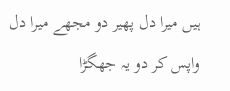ہیں میرا دل پھیر دو مجھے میرا دل واپس کر دو یہ جھگڑا